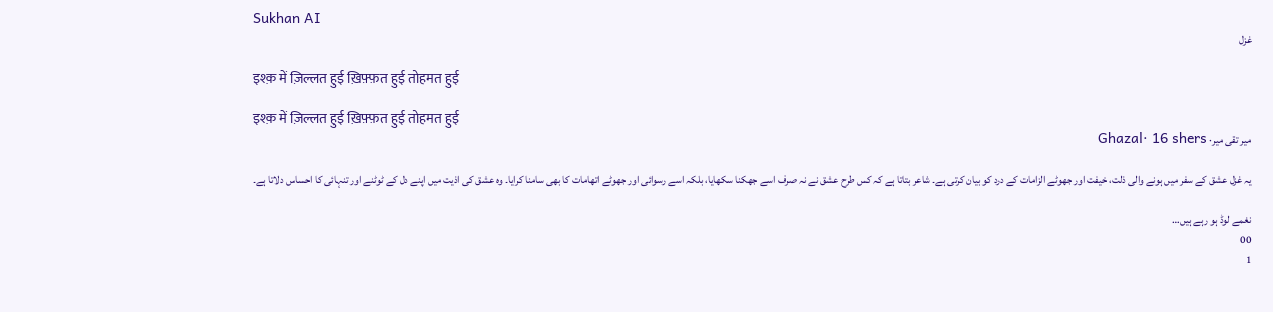Sukhan AI
غزل

इश्क़ में ज़िल्लत हुई ख़िफ़्फ़त हुई तोहमत हुई

इश्क़ में ज़िल्लत हुई ख़िफ़्फ़त हुई तोहमत हुई
میر تقی میر· Ghazal· 16 shers

یہ غزل عشق کے سفر میں ہونے والی ذلت، خیفت اور جھوٹے الزامات کے درد کو بیان کرتی ہے۔ شاعر بتاتا ہے کہ کس طرح عشق نے نہ صرف اسے جھکنا سکھایا، بلکہ اسے رسوائی اور جھوٹے اتهامات کا بھی سامنا کرایا۔ وہ عشق کی اذیت میں اپنے دل کے ٹوٹنے اور تنہائی کا احساس دلاتا ہے۔

نغمے لوڈ ہو رہے ہیں…
00
1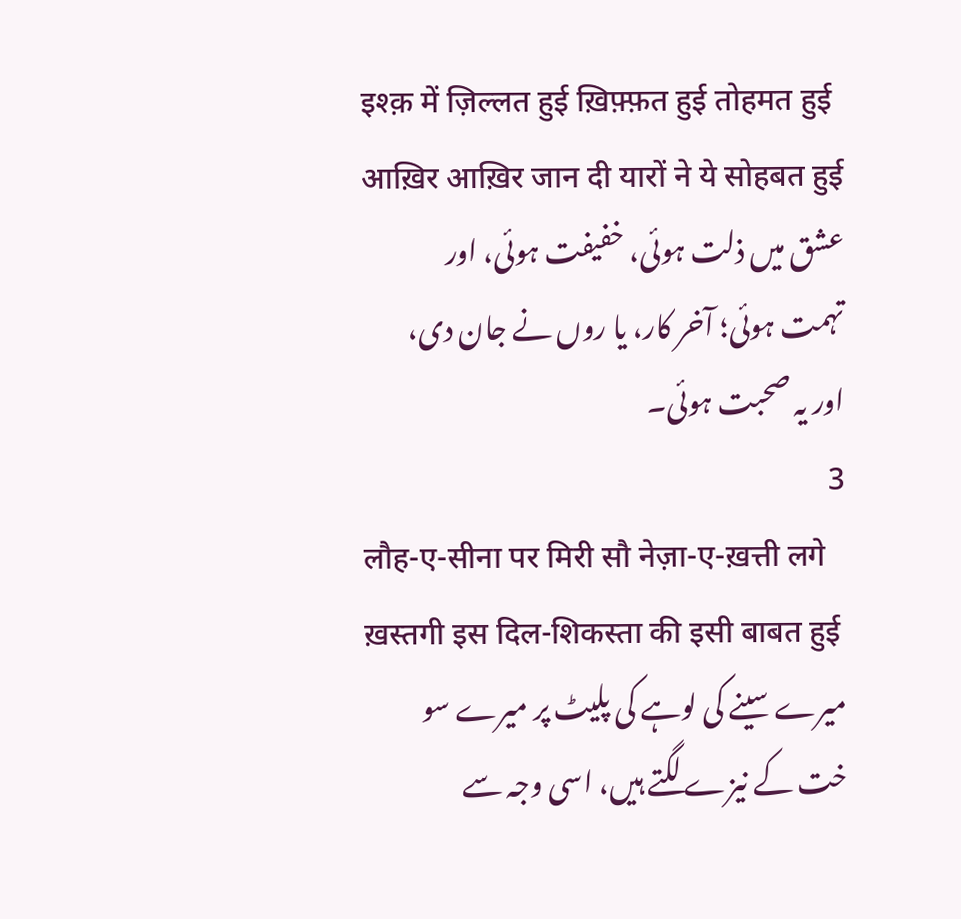इश्क़ में ज़िल्लत हुई ख़िफ़्फ़त हुई तोहमत हुई आख़िर आख़िर जान दी यारों ने ये सोहबत हुई
عشق میں ذلت ہوئی، خفیفت ہوئی، اور تہمت ہوئی؛ آخر کار، یا روں نے جان دی، اور یہ صحبت ہوئی۔
3
लौह-ए-सीना पर मिरी सौ नेज़ा-ए-ख़त्ती लगे ख़स्तगी इस दिल-शिकस्ता की इसी बाबत हुई
میرے سینے کی لوہے کی پلیٹ پر میرے سو خت کے نیزے لگتے ہیں، اسی وجہ سے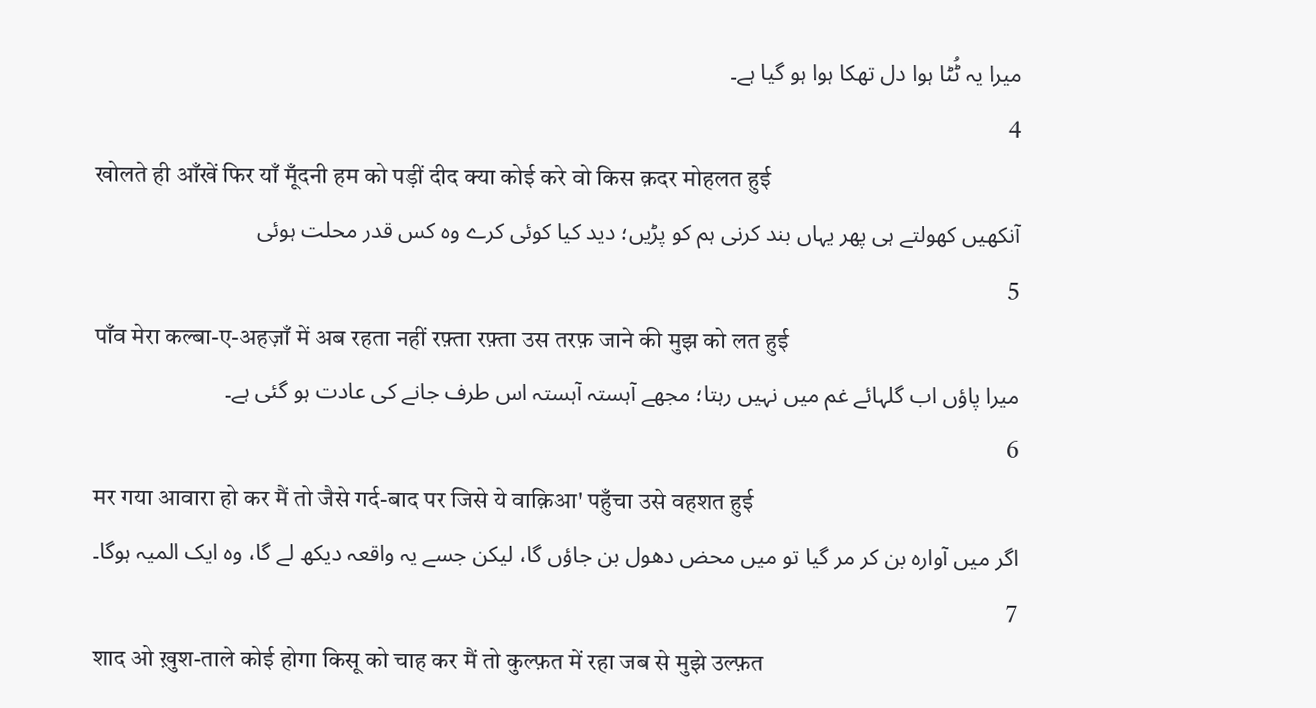میرا یہ ٹُٹا ہوا دل تھکا ہوا ہو گیا ہے۔
4
खोलते ही आँखें फिर याँ मूँदनी हम को पड़ीं दीद क्या कोई करे वो किस क़दर मोहलत हुई
آنکھیں کھولتے ہی پھر یہاں بند کرنی ہم کو پڑیں؛ دید کیا کوئی کرے وہ کس قدر محلت ہوئی
5
पाँव मेरा कल्बा-ए-अहज़ाँ में अब रहता नहीं रफ़्ता रफ़्ता उस तरफ़ जाने की मुझ को लत हुई
میرا پاؤں اب گلہائے غم میں نہیں رہتا؛ مجھے آہستہ آہستہ اس طرف جانے کی عادت ہو گئی ہے۔
6
मर गया आवारा हो कर मैं तो जैसे गर्द-बाद पर जिसे ये वाक़िआ' पहुँचा उसे वहशत हुई
اگر میں آوارہ بن کر مر گیا تو میں محض دھول بن جاؤں گا، لیکن جسے یہ واقعہ دیکھ لے گا، وہ ایک المیہ ہوگا۔
7
शाद ओ ख़ुश-ताले कोई होगा किसू को चाह कर मैं तो कुल्फ़त में रहा जब से मुझे उल्फ़त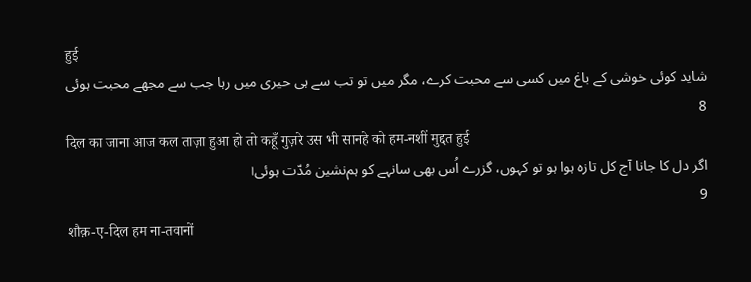हुई
شاید کوئی خوشی کے باغ میں کسی سے محبت کرے، مگر میں تو تب سے ہی حیری میں رہا جب سے مجھے محبت ہوئی
8
दिल का जाना आज कल ताज़ा हुआ हो तो कहूँ गुज़रे उस भी सानहे को हम-नशीं मुद्दत हुई
اگر دل کا جانا آج کل تازہ ہوا ہو تو کہوں، گزرے اُس بھی سانہے کو ہم‌نشین مُدّت ہوئی।
9
शौक़-ए-दिल हम ना-तवानों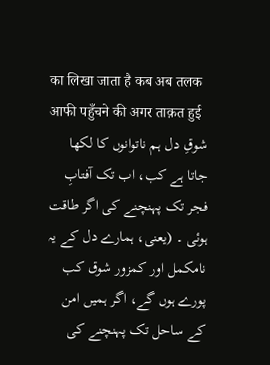का लिखा जाता है कब अब तलक आफी पहुँचने की अगर ताक़त हुई
شوقِ دل ہم ناتوانوں کا لکھا جاتا ہے کب، اب تک آفتابِ فجر تک پہنچنے کی اگر طاقت ہوئی ۔ (یعنی، ہمارے دل کے یہ نامکمل اور کمزور شوق کب پورے ہوں گے، اگر ہمیں امن کے ساحل تک پہنچنے کی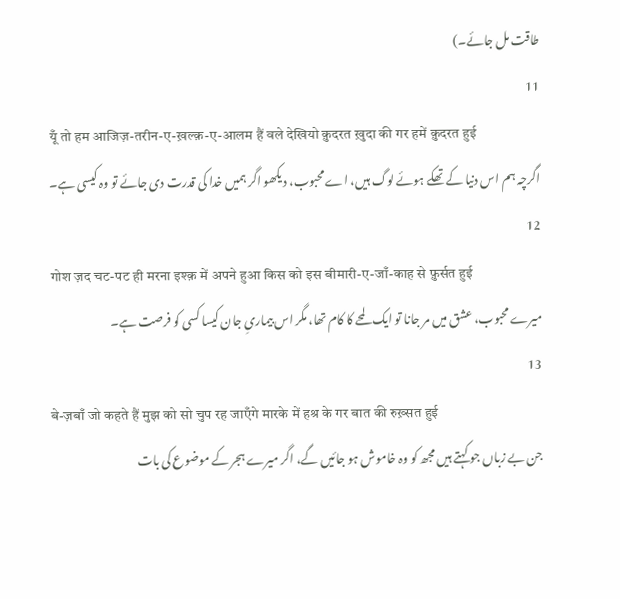طاقت مل جائے۔)
11
यूँ तो हम आजिज़-तरीन-ए-ख़ल्क़-ए-आलम हैं वले देखियो क़ुदरत ख़ुदा की गर हमें क़ुदरत हुई
اگرچہ ہم اس دنیا کے تھکے ہوئے لوگ ہیں، اے محبوب، دیکھو اگر ہمیں خدا کی قدرت دی جائے تو وہ کیسی ہے۔
12
गोश ज़द चट-पट ही मरना इश्क़ में अपने हुआ किस को इस बीमारी-ए-जाँ-काह से फ़ुर्सत हुई
میرے محبوب، عشق میں مر جانا تو ایک لمحے کا کام تھا، مگر اس بیماریِ جان کیسا کسی کو فرصت ہے۔
13
बे-ज़बाँ जो कहते हैं मुझ को सो चुप रह जाएँगे मारके में हश्र के गर बात की रुख़्सत हुई
جن بے زباں جو کہتے ہیں مجھ کو وہ خاموش ہو جائیں گے، اگر میرے ہجر کے موضوع کی بات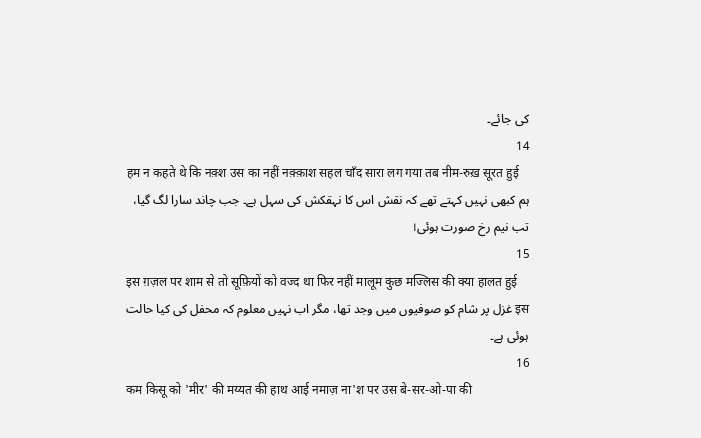کی جائے۔
14
हम न कहते थे कि नक़्श उस का नहीं नक़्क़ाश सहल चाँद सारा लग गया तब नीम-रुख़ सूरत हुई
ہم کبھی نہیں کہتے تھے کہ نقش اس کا نہقکش کی سہل ہے۔ جب چاند سارا لگ گیا، تب نیم رخ صورت ہوئی।
15
इस ग़ज़ल पर शाम से तो सूफ़ियों को वज्द था फिर नहीं मालूम कुछ मज्लिस की क्या हालत हुई
इस غزل پر شام کو صوفیوں میں وجد تھا، مگر اب نہیں معلوم کہ محفل کی کیا حالت ہوئی ہے۔
16
कम किसू को 'मीर' की मय्यत की हाथ आई नमाज़ ना'श पर उस बे-सर-ओ-पा की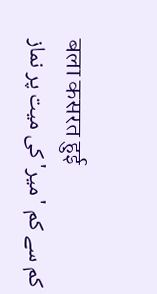बला कसरत हुई
کم سے کم 'میر' کی میت پر نماز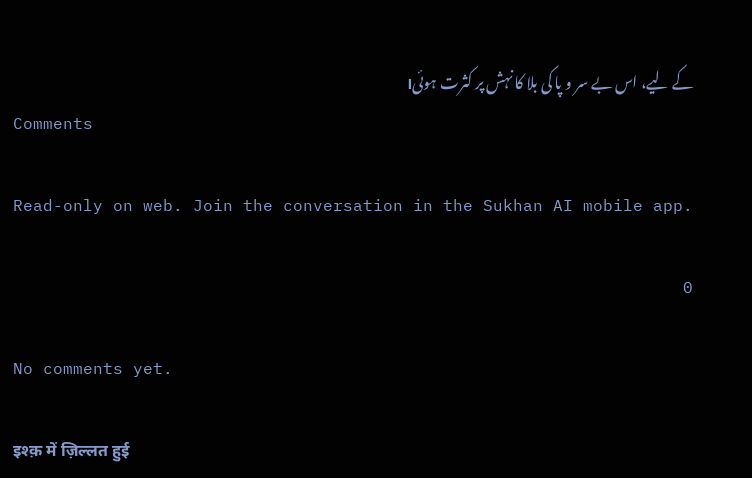کے لیے، اس بے سر و پا کی بلا کا نہش پر کثرت ہوئی।
Comments

Read-only on web. Join the conversation in the Sukhan AI mobile app.

0

No comments yet.

इश्क़ में ज़िल्लत हुई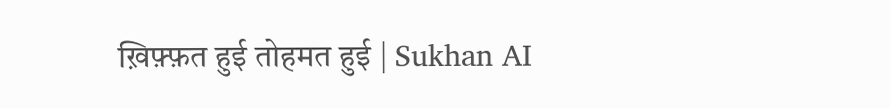ख़िफ़्फ़त हुई तोहमत हुई | Sukhan AI